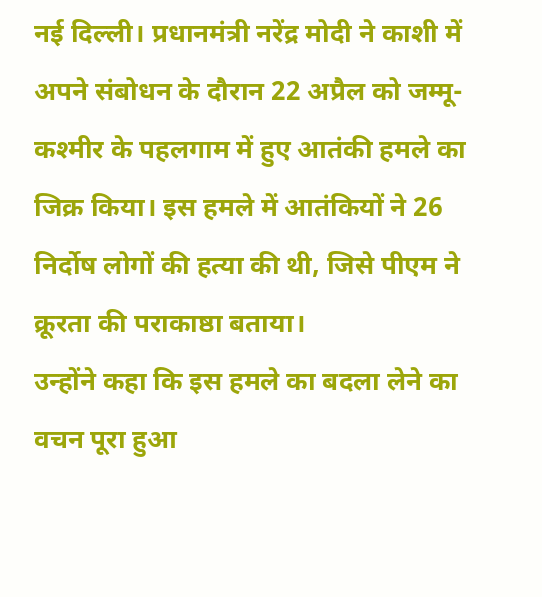नई दिल्ली। प्रधानमंत्री नरेंद्र मोदी ने काशी में अपने संबोधन के दौरान 22 अप्रैल को जम्मू-कश्मीर के पहलगाम में हुए आतंकी हमले का जिक्र किया। इस हमले में आतंकियों ने 26 निर्दोष लोगों की हत्या की थी, जिसे पीएम ने क्रूरता की पराकाष्ठा बताया।
उन्होंने कहा कि इस हमले का बदला लेने का वचन पूरा हुआ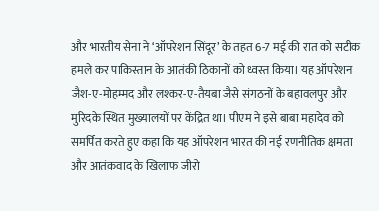और भारतीय सेना ने ‘ऑपरेशन सिंदूर’ के तहत 6-7 मई की रात को सटीक हमले कर पाकिस्तान के आतंकी ठिकानों को ध्वस्त किया। यह ऑपरेशन जैश-ए-मोहम्मद और लश्कर-ए-तैयबा जैसे संगठनों के बहावलपुर और मुरिदके स्थित मुख्यालयों पर केंद्रित था। पीएम ने इसे बाबा महादेव को समर्पित करते हुए कहा कि यह ऑपरेशन भारत की नई रणनीतिक क्षमता और आतंकवाद के खिलाफ जीरो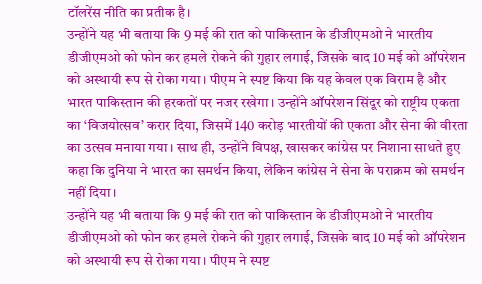टॉलरेंस नीति का प्रतीक है।
उन्होंने यह भी बताया कि 9 मई की रात को पाकिस्तान के डीजीएमओ ने भारतीय डीजीएमओ को फोन कर हमले रोकने की गुहार लगाई, जिसके बाद 10 मई को ऑपरेशन को अस्थायी रूप से रोका गया। पीएम ने स्पष्ट किया कि यह केवल एक विराम है और भारत पाकिस्तान की हरकतों पर नजर रखेगा। उन्होंने ऑपरेशन सिंदूर को राष्ट्रीय एकता का ‘विजयोत्सव’ करार दिया, जिसमें 140 करोड़ भारतीयों की एकता और सेना की वीरता का उत्सव मनाया गया। साथ ही, उन्होंने विपक्ष, खासकर कांग्रेस पर निशाना साधते हुए कहा कि दुनिया ने भारत का समर्थन किया, लेकिन कांग्रेस ने सेना के पराक्रम को समर्थन नहीं दिया।
उन्होंने यह भी बताया कि 9 मई की रात को पाकिस्तान के डीजीएमओ ने भारतीय डीजीएमओ को फोन कर हमले रोकने की गुहार लगाई, जिसके बाद 10 मई को ऑपरेशन को अस्थायी रूप से रोका गया। पीएम ने स्पष्ट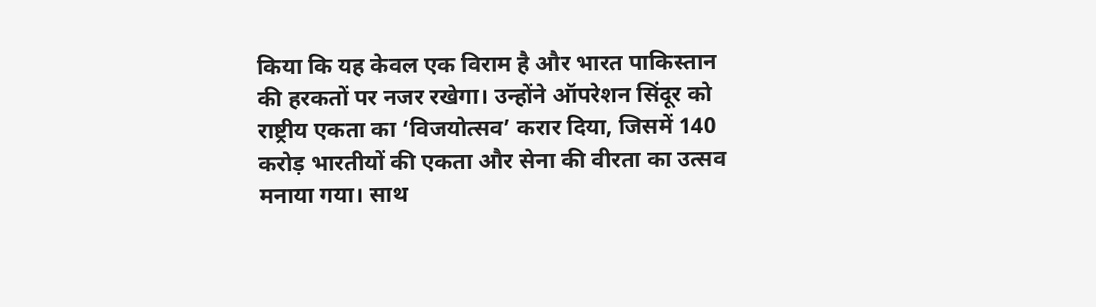किया कि यह केवल एक विराम है और भारत पाकिस्तान की हरकतों पर नजर रखेगा। उन्होंने ऑपरेशन सिंदूर को राष्ट्रीय एकता का ‘विजयोत्सव’ करार दिया, जिसमें 140 करोड़ भारतीयों की एकता और सेना की वीरता का उत्सव मनाया गया। साथ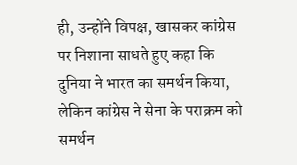ही, उन्होंने विपक्ष, खासकर कांग्रेस पर निशाना साधते हुए कहा कि दुनिया ने भारत का समर्थन किया, लेकिन कांग्रेस ने सेना के पराक्रम को समर्थन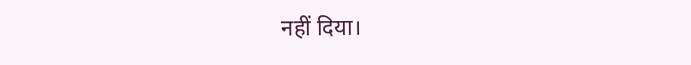नहीं दिया।